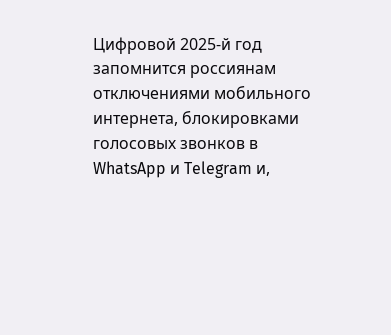Цифровой 2025-й год запомнится россиянам отключениями мобильного интернета, блокировками голосовых звонков в WhatsApp и Telegram и,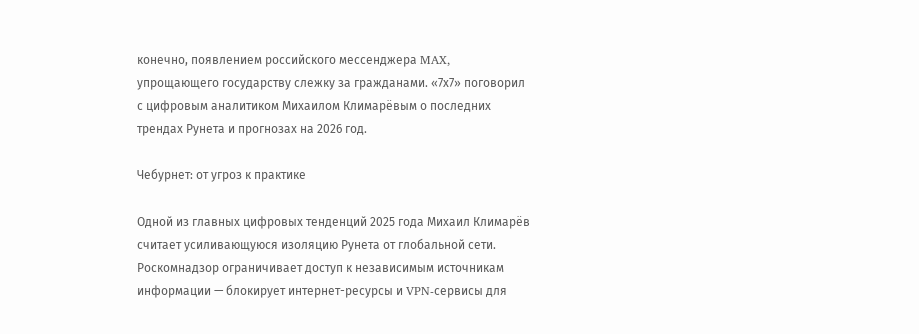конечно, появлением российского мессенджера MAX, упрощающего государству слежку за гражданами. «7х7» поговорил с цифровым аналитиком Михаилом Климарёвым о последних трендах Рунета и прогнозах на 2026 год.

Чебурнет: от угроз к практике

Одной из главных цифровых тенденций 2025 года Михаил Климарёв считает усиливающуюся изоляцию Рунета от глобальной сети. Роскомнадзор ограничивает доступ к независимым источникам информации — блокирует интернет-ресурсы и VPN-сервисы для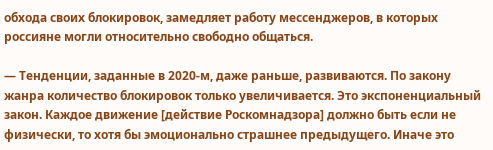обхода своих блокировок, замедляет работу мессенджеров, в которых россияне могли относительно свободно общаться.

— Тенденции, заданные в 2020-м, даже раньше, развиваются. По закону жанра количество блокировок только увеличивается. Это экспоненциальный закон. Каждое движение [действие Роскомнадзора] должно быть если не физически, то хотя бы эмоционально страшнее предыдущего. Иначе это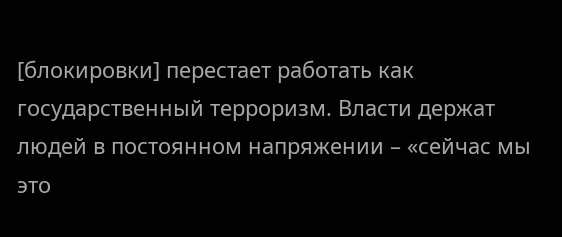[блокировки] перестает работать как государственный терроризм. Власти держат людей в постоянном напряжении – «сейчас мы это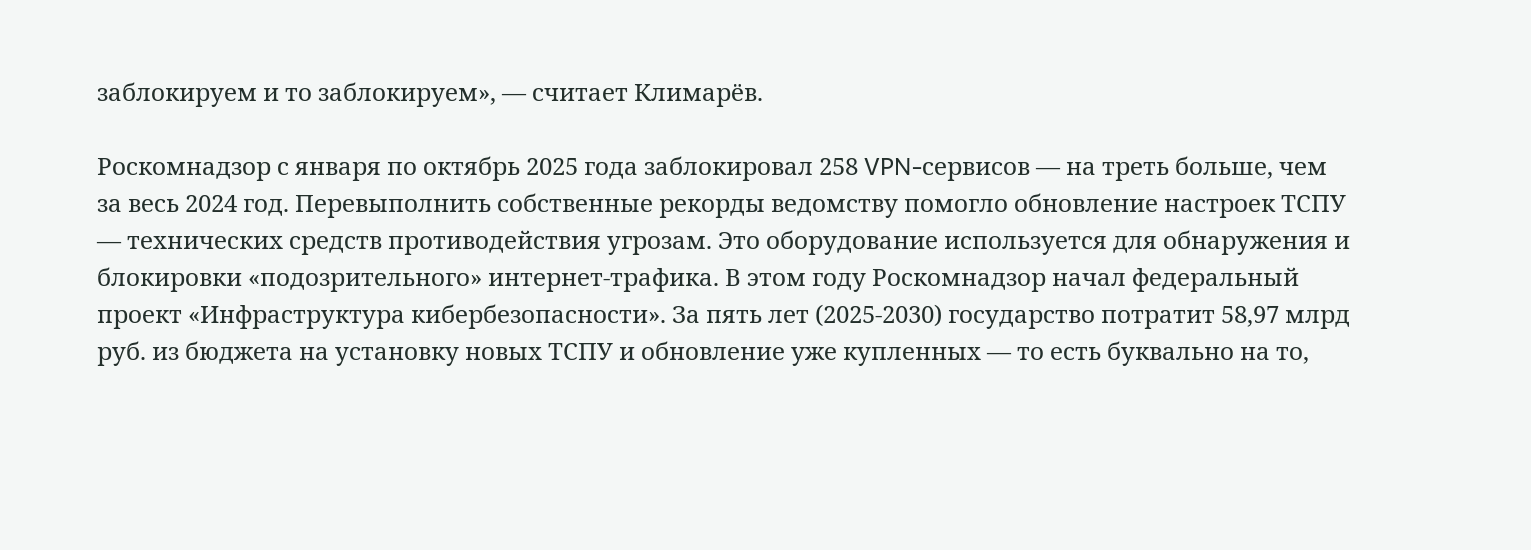заблокируем и то заблокируем», — считает Климарёв.

Роскомнадзор с января по октябрь 2025 года заблокировал 258 VPN-сервисов — на треть больше, чем за весь 2024 год. Перевыполнить собственные рекорды ведомству помогло обновление настроек ТСПУ — технических средств противодействия угрозам. Это оборудование используется для обнаружения и блокировки «подозрительного» интернет-трафика. В этом году Роскомнадзор начал федеральный проект «Инфраструктура кибербезопасности». За пять лет (2025-2030) государство потратит 58,97 млрд руб. из бюджета на установку новых ТСПУ и обновление уже купленных — то есть буквально на то,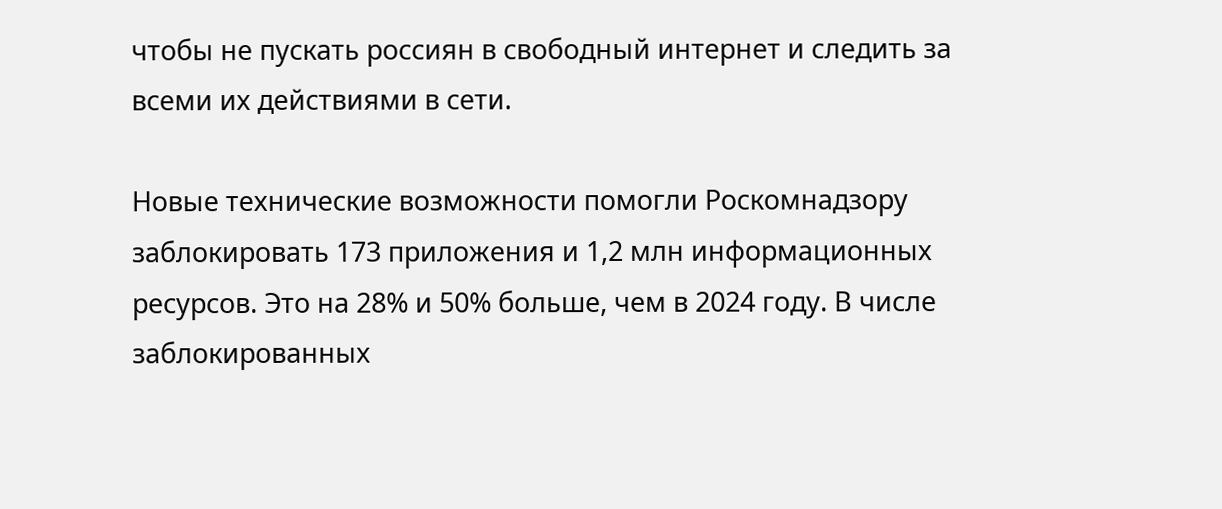чтобы не пускать россиян в свободный интернет и следить за всеми их действиями в сети.

Новые технические возможности помогли Роскомнадзору заблокировать 173 приложения и 1,2 млн информационных ресурсов. Это на 28% и 50% больше, чем в 2024 году. В числе заблокированных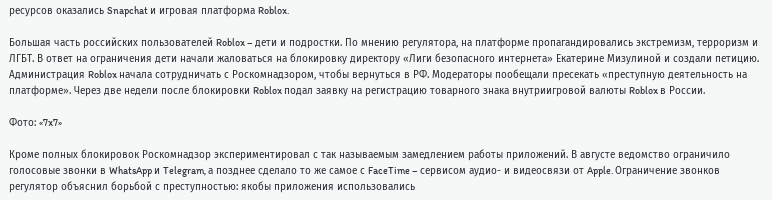ресурсов оказались Snapchat и игровая платформа Roblox.

Большая часть российских пользователей Roblox – дети и подростки. По мнению регулятора, на платформе пропагандировались экстремизм, терроризм и ЛГБТ. В ответ на ограничения дети начали жаловаться на блокировку директору «Лиги безопасного интернета» Екатерине Мизулиной и создали петицию. Администрация Roblox начала сотрудничать с Роскомнадзором, чтобы вернуться в РФ. Модераторы пообещали пресекать «преступную деятельность на платформе». Через две недели после блокировки Roblox подал заявку на регистрацию товарного знака внутриигровой валюты Roblox в России.

Фото: «7x7»

Кроме полных блокировок Роскомнадзор экспериментировал с так называемым замедлением работы приложений. В августе ведомство ограничило голосовые звонки в WhatsApp и Telegram, а позднее сделало то же самое с FaceTime – сервисом аудио- и видеосвязи от Apple. Ограничение звонков регулятор объяснил борьбой с преступностью: якобы приложения использовались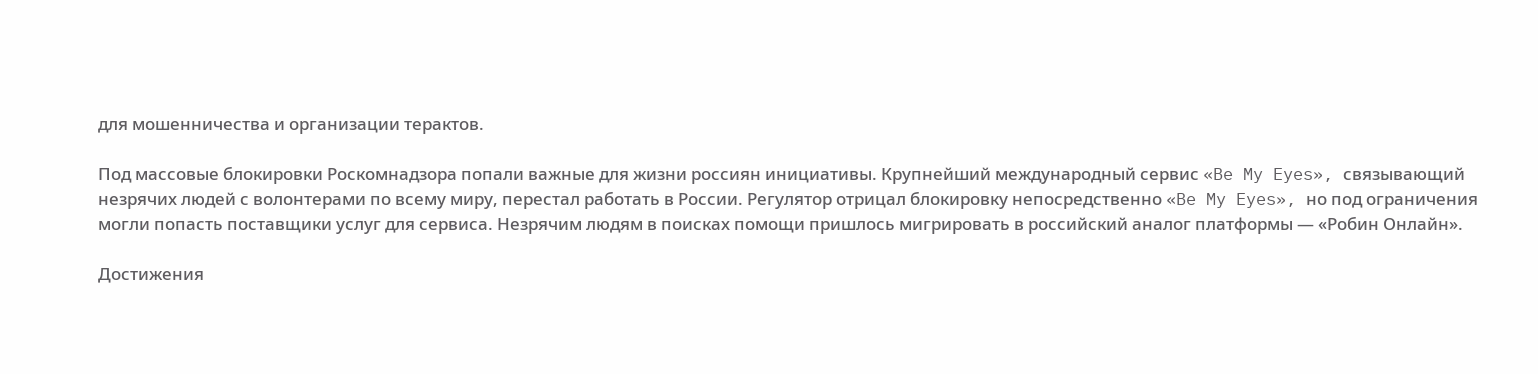для мошенничества и организации терактов.

Под массовые блокировки Роскомнадзора попали важные для жизни россиян инициативы. Крупнейший международный сервис «Be My Eyes», связывающий незрячих людей с волонтерами по всему миру, перестал работать в России. Регулятор отрицал блокировку непосредственно «Be My Eyes», но под ограничения могли попасть поставщики услуг для сервиса. Незрячим людям в поисках помощи пришлось мигрировать в российский аналог платформы — «Робин Онлайн».

Достижения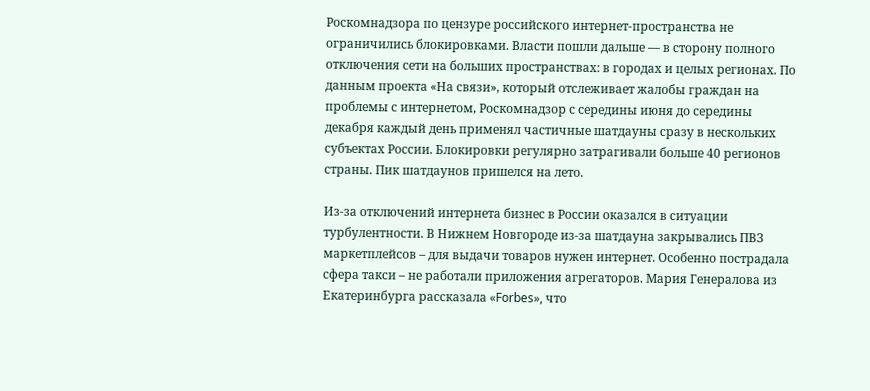Роскомнадзора по цензуре российского интернет-пространства не ограничились блокировками. Власти пошли дальше — в сторону полного отключения сети на больших пространствах: в городах и целых регионах. По данным проекта «На связи», который отслеживает жалобы граждан на проблемы с интернетом, Роскомнадзор с середины июня до середины декабря каждый день применял частичные шатдауны сразу в нескольких субъектах России. Блокировки регулярно затрагивали больше 40 регионов страны. Пик шатдаунов пришелся на лето.

Из-за отключений интернета бизнес в России оказался в ситуации турбулентности. В Нижнем Новгороде из-за шатдауна закрывались ПВЗ маркетплейсов – для выдачи товаров нужен интернет. Особенно пострадала сфера такси – не работали приложения агрегаторов. Мария Генералова из Екатеринбурга рассказала «Forbes», что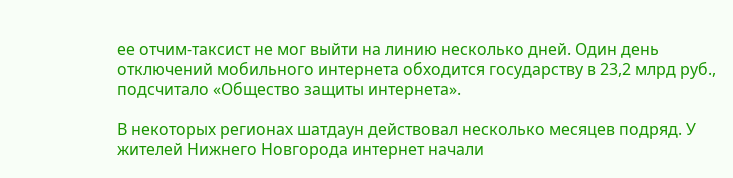ее отчим-таксист не мог выйти на линию несколько дней. Один день отключений мобильного интернета обходится государству в 23,2 млрд руб., подсчитало «Общество защиты интернета».

В некоторых регионах шатдаун действовал несколько месяцев подряд. У жителей Нижнего Новгорода интернет начали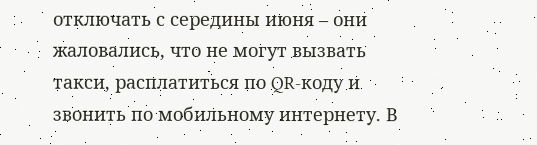отключать с середины июня – они жаловались, что не могут вызвать такси, расплатиться по QR-коду и звонить по мобильному интернету. В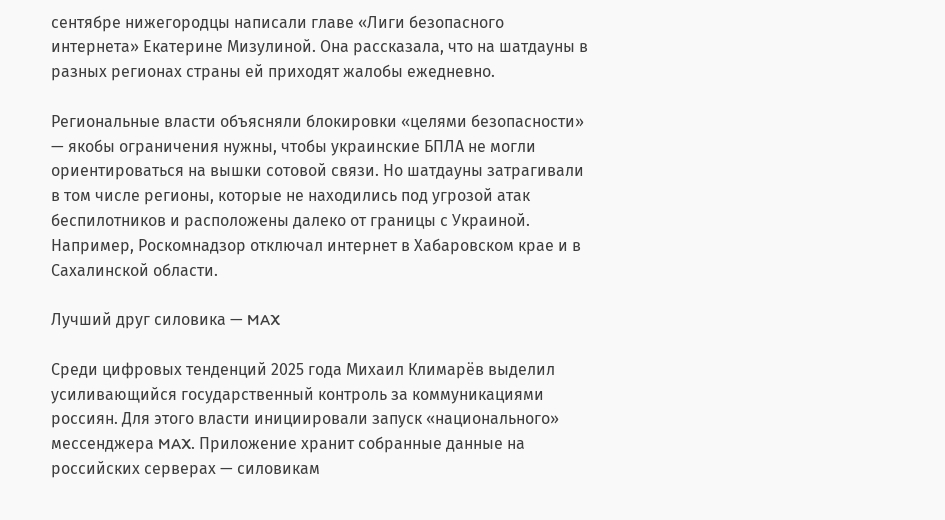сентябре нижегородцы написали главе «Лиги безопасного интернета» Екатерине Мизулиной. Она рассказала, что на шатдауны в разных регионах страны ей приходят жалобы ежедневно.

Региональные власти объясняли блокировки «целями безопасности» — якобы ограничения нужны, чтобы украинские БПЛА не могли ориентироваться на вышки сотовой связи. Но шатдауны затрагивали в том числе регионы, которые не находились под угрозой атак беспилотников и расположены далеко от границы с Украиной. Например, Роскомнадзор отключал интернет в Хабаровском крае и в Сахалинской области.

Лучший друг силовика — MAX

Среди цифровых тенденций 2025 года Михаил Климарёв выделил усиливающийся государственный контроль за коммуникациями россиян. Для этого власти инициировали запуск «национального» мессенджера MAX. Приложение хранит собранные данные на российских серверах — силовикам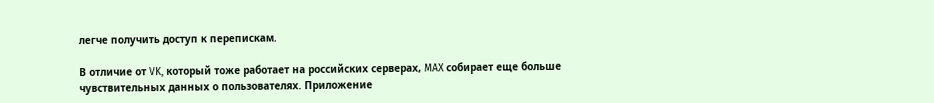легче получить доступ к перепискам.

В отличие от VK, который тоже работает на российских серверах, MAX собирает еще больше чувствительных данных о пользователях. Приложение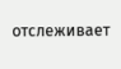отслеживает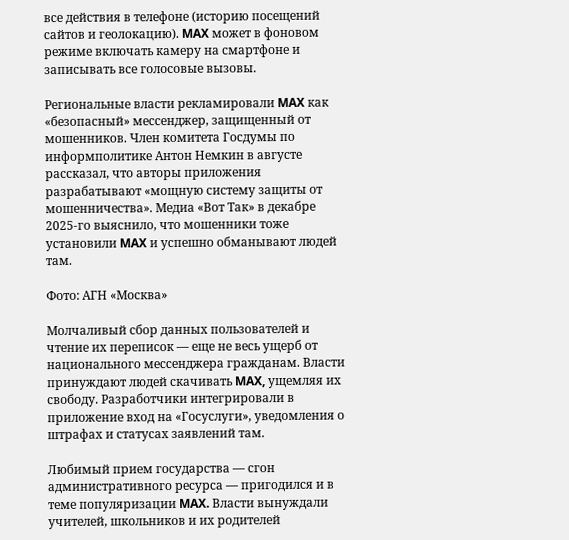все действия в телефоне (историю посещений сайтов и геолокацию). MAX может в фоновом режиме включать камеру на смартфоне и записывать все голосовые вызовы.

Региональные власти рекламировали MAX как «безопасный» мессенджер, защищенный от мошенников. Член комитета Госдумы по информполитике Антон Немкин в августе рассказал, что авторы приложения разрабатывают «мощную систему защиты от мошенничества». Медиа «Вот Так» в декабре 2025-го выяснило, что мошенники тоже установили MAX и успешно обманывают людей там.

Фото: АГН «Москва»

Молчаливый сбор данных пользователей и чтение их переписок — еще не весь ущерб от национального мессенджера гражданам. Власти принуждают людей скачивать MAX, ущемляя их свободу. Разработчики интегрировали в приложение вход на «Госуслуги», уведомления о штрафах и статусах заявлений там.

Любимый прием государства — сгон административного ресурса — пригодился и в теме популяризации MAX. Власти вынуждали учителей, школьников и их родителей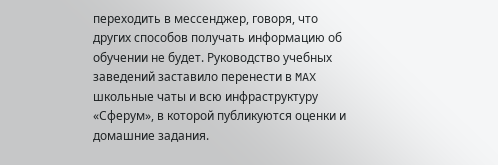переходить в мессенджер, говоря, что других способов получать информацию об обучении не будет. Руководство учебных заведений заставило перенести в MAX школьные чаты и всю инфраструктуру «Сферум», в которой публикуются оценки и домашние задания.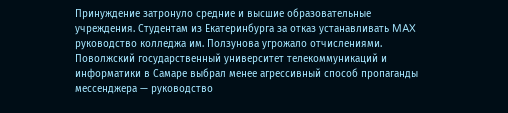Принуждение затронуло средние и высшие образовательные учреждения. Студентам из Екатеринбурга за отказ устанавливать MAX руководство колледжа им. Ползунова угрожало отчислениями. Поволжский государственный университет телекоммуникаций и информатики в Самаре выбрал менее агрессивный способ пропаганды мессенджера — руководство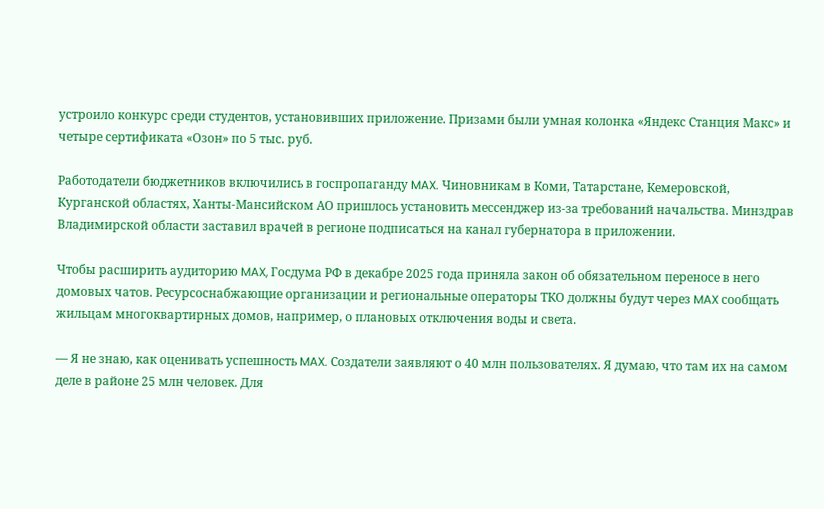устроило конкурс среди студентов, установивших приложение. Призами были умная колонка «Яндекс Станция Макс» и четыре сертификата «Озон» по 5 тыс. руб.

Работодатели бюджетников включились в госпропаганду MAX. Чиновникам в Коми, Татарстане, Кемеровской, Курганской областях, Ханты-Мансийском АО пришлось установить мессенджер из-за требований начальства. Минздрав Владимирской области заставил врачей в регионе подписаться на канал губернатора в приложении.

Чтобы расширить аудиторию MAX, Госдума РФ в декабре 2025 года приняла закон об обязательном переносе в него домовых чатов. Ресурсоснабжающие организации и региональные операторы ТКО должны будут через MAX сообщать жильцам многоквартирных домов, например, о плановых отключения воды и света.

— Я не знаю, как оценивать успешность MAX. Создатели заявляют о 40 млн пользователях. Я думаю, что там их на самом деле в районе 25 млн человек. Для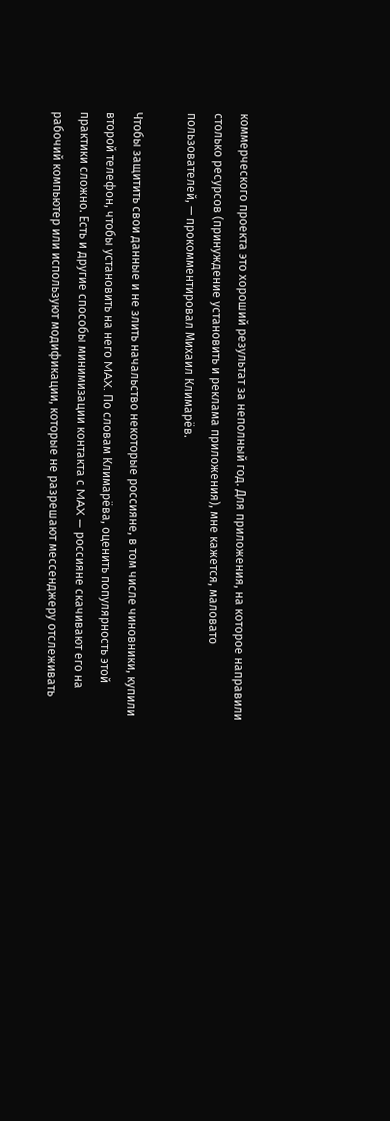коммерческого проекта это хороший результат за неполный год. Для приложения, на которое направили столько ресурсов (принуждение установить и реклама приложения), мне кажется, маловато пользователей, — прокомментировал Михаил Климарёв.

Чтобы защитить свои данные и не злить начальство некоторые россияне, в том числе чиновники, купили второй телефон, чтобы установить на него MAX. По словам Климарёва, оценить популярность этой практики сложно. Есть и другие способы минимизации контакта с MAX — россияне скачивают его на рабочий компьютер или используют модификации, которые не разрешают мессенджеру отслеживать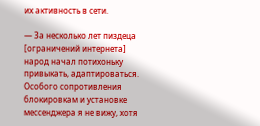их активность в сети.

— За несколько лет пиздеца [ограничений интернета] народ начал потихоньку привыкать, адаптироваться. Особого сопротивления блокировкам и установке мессенджера я не вижу, хотя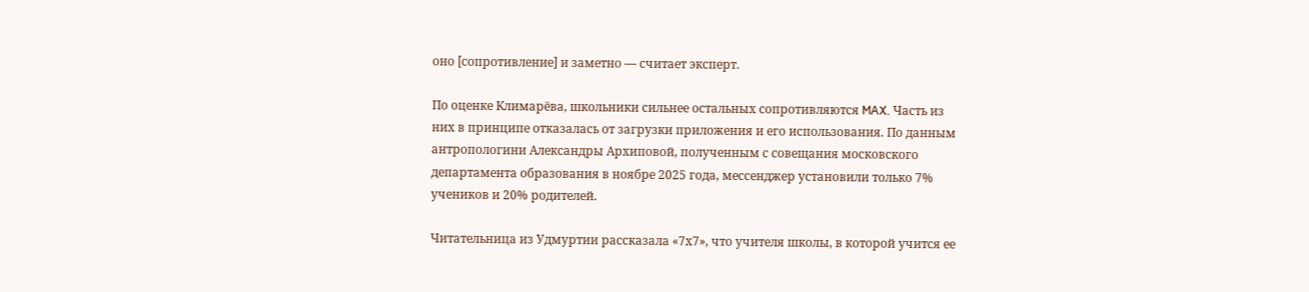оно [сопротивление] и заметно — считает эксперт.

По оценке Климарёва, школьники сильнее остальных сопротивляются MAX. Часть из них в принципе отказалась от загрузки приложения и его использования. По данным антропологини Александры Архиповой, полученным с совещания московского департамента образования в ноябре 2025 года, мессенджер установили только 7% учеников и 20% родителей.

Читательница из Удмуртии рассказала «7х7», что учителя школы, в которой учится ее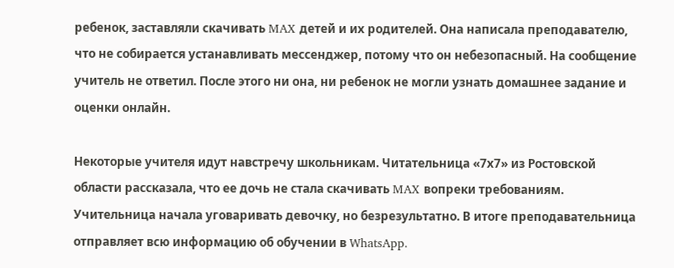ребенок, заставляли скачивать MAX детей и их родителей. Она написала преподавателю, что не собирается устанавливать мессенджер, потому что он небезопасный. На сообщение учитель не ответил. После этого ни она, ни ребенок не могли узнать домашнее задание и оценки онлайн.

Некоторые учителя идут навстречу школьникам. Читательница «7х7» из Ростовской области рассказала, что ее дочь не стала скачивать MAX вопреки требованиям. Учительница начала уговаривать девочку, но безрезультатно. В итоге преподавательница отправляет всю информацию об обучении в WhatsApp.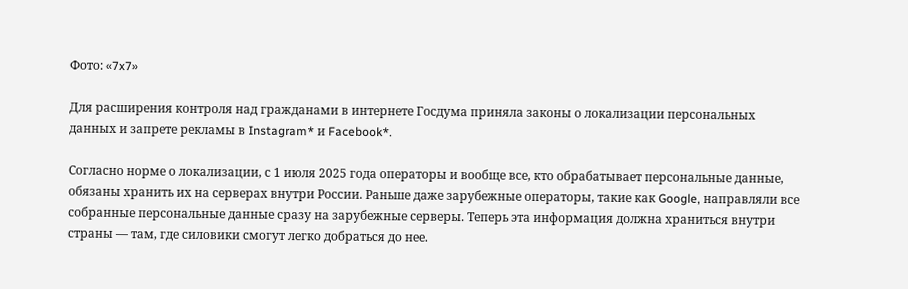Фото: «7x7»

Для расширения контроля над гражданами в интернете Госдума приняла законы о локализации персональных данных и запрете рекламы в Instagram* и Facebook*.

Согласно норме о локализации, с 1 июля 2025 года операторы и вообще все, кто обрабатывает персональные данные, обязаны хранить их на серверах внутри России. Раньше даже зарубежные операторы, такие как Google, направляли все собранные персональные данные сразу на зарубежные серверы. Теперь эта информация должна храниться внутри страны — там, где силовики смогут легко добраться до нее.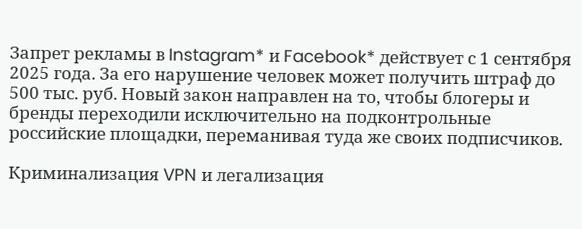Запрет рекламы в Instagram* и Facebook* действует с 1 сентября 2025 года. За его нарушение человек может получить штраф до 500 тыс. руб. Новый закон направлен на то, чтобы блогеры и бренды переходили исключительно на подконтрольные российские площадки, переманивая туда же своих подписчиков.

Криминализация VPN и легализация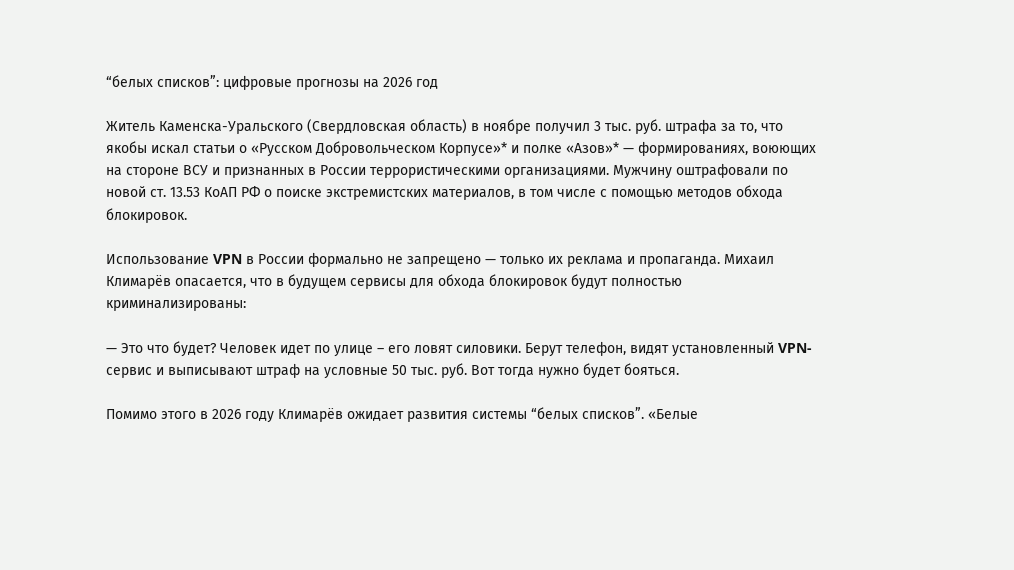“белых списков”: цифровые прогнозы на 2026 год

Житель Каменска-Уральского (Свердловская область) в ноябре получил 3 тыс. руб. штрафа за то, что якобы искал статьи о «Русском Добровольческом Корпусе»* и полке «Азов»* — формированиях, воюющих на стороне ВСУ и признанных в России террористическими организациями. Мужчину оштрафовали по новой ст. 13.53 КоАП РФ о поиске экстремистских материалов, в том числе с помощью методов обхода блокировок.

Использование VPN в России формально не запрещено — только их реклама и пропаганда. Михаил Климарёв опасается, что в будущем сервисы для обхода блокировок будут полностью криминализированы:

— Это что будет? Человек идет по улице – его ловят силовики. Берут телефон, видят установленный VPN-сервис и выписывают штраф на условные 50 тыс. руб. Вот тогда нужно будет бояться.

Помимо этого в 2026 году Климарёв ожидает развития системы “белых списков”. «Белые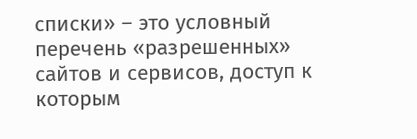списки» – это условный перечень «разрешенных» сайтов и сервисов, доступ к которым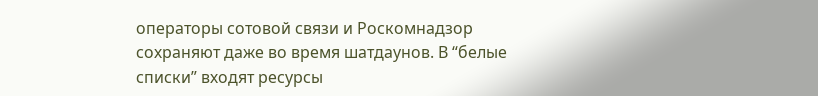операторы сотовой связи и Роскомнадзор сохраняют даже во время шатдаунов. В “белые списки” входят ресурсы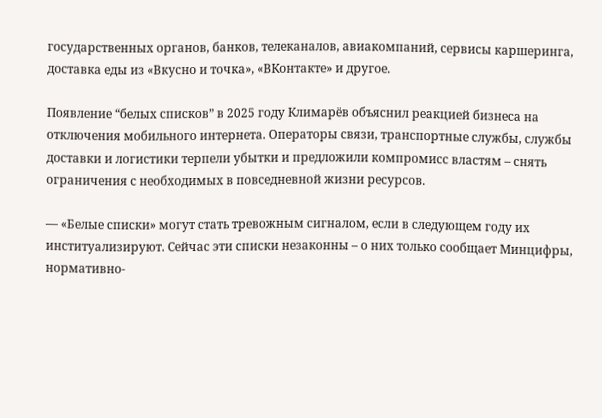государственных органов, банков, телеканалов, авиакомпаний, сервисы каршеринга, доставка еды из «Вкусно и точка», «ВКонтакте» и другое.

Появление “белых списков” в 2025 году Климарёв объяснил реакцией бизнеса на отключения мобильного интернета. Операторы связи, транспортные службы, службы доставки и логистики терпели убытки и предложили компромисс властям – снять ограничения с необходимых в повседневной жизни ресурсов.

— «Белые списки» могут стать тревожным сигналом, если в следующем году их институализируют. Сейчас эти списки незаконны – о них только сообщает Минцифры, нормативно-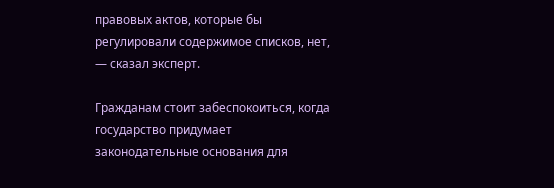правовых актов, которые бы регулировали содержимое списков, нет, — сказал эксперт.

Гражданам стоит забеспокоиться, когда государство придумает законодательные основания для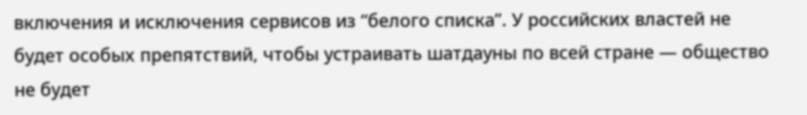включения и исключения сервисов из “белого списка”. У российских властей не будет особых препятствий, чтобы устраивать шатдауны по всей стране — общество не будет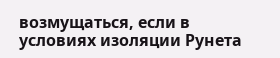возмущаться, если в условиях изоляции Рунета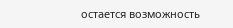остается возможность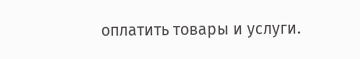оплатить товары и услуги.